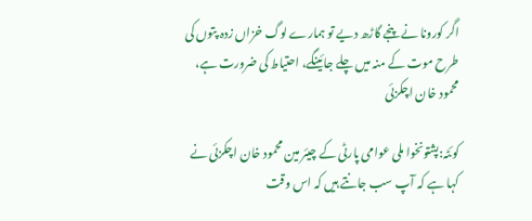اگر کورونا نے پنجے گاڑھ دیے تو ہمارے لوگ خزاں زدہ پتوں کی طرح موت کے منہ میں چلے جائینگے، احتیاط کی ضرورت ہے، محمود خان اچکزئی

کوئٹہ:پشتونخوا ملی عوامی پارٹی کے چیئر مین محمود خان اچکزئی نے کہا ہے کہ آپ سب جانتے ہیں کہ اس وقت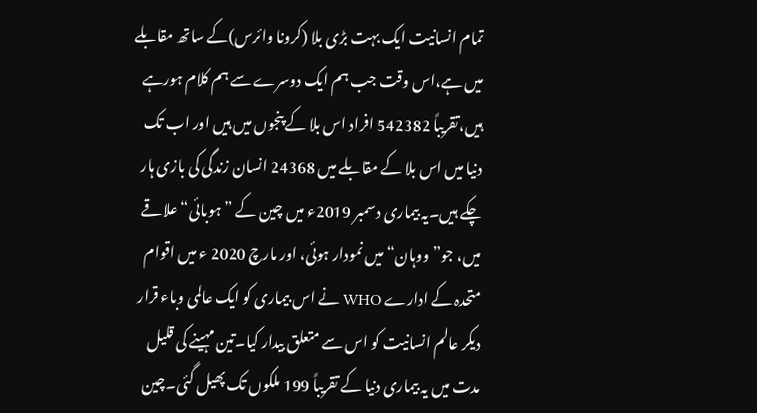تمام انسانیت ایک بہت بڑی بلا (کرونا وائرس)کے ساتھ مقابلے میں ہے،اس وقت جب ہم ایک دوسرے سے ہم کلام ہورہے ہیں،تقریباً 542382 افراد اس بلا کے پنجوں میں ہیں اور اب تک دنیا میں اس بلا کے مقابلے میں 24368 انسان زندگی کی بازی ہار چکے ہیں۔یہ بیماری دسمبر 2019ء میں چین کے ”ہوبائی“ علاقے میں، جو”ووہان“میں نمودار ہوئی، اور مارچ 2020 ء میں اقوام متحدہ کے ادارے WHO نے اس بیماری کو ایک عالمی وباء قرار دیکر عالم انسانیت کو اس سے متعلق بیدار کیا۔تین مہینے کی قلیل مدت میں یہ بیماری دنیا کے تقریباً 199 ملکوں تک پھیل گئی۔چین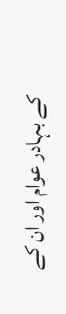کے بہادر عوام اور ان کے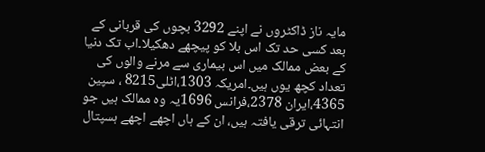مایہ ناز ڈاکٹروں نے اپنے 3292 بچوں کی قربانی کے بعد کسی حد تک اس بلا کو پیچھے دھکیلا۔اب تک دنیا کے بعض ممالک میں اس بیماری سے مرنے والوں کی تعداد کچھ یوں ہیں۔امریکہ 1303،اٹلی8215 ، سپین 4365،ایران 2378،فرانس 1696یہ وہ ممالک ہیں جو انتہائی ترقی یافتہ ہیں، ان کے ہاں اچھے اچھے ہسپتال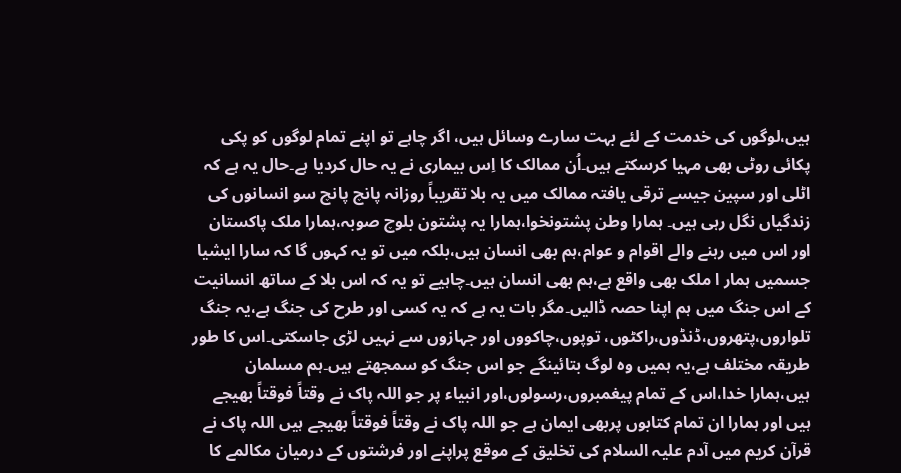ہیں،لوگوں کی خدمت کے لئے بہت سارے وسائل ہیں، اگر چاہے تو اپنے تمام لوگوں کو پکی پکائی روٹی بھی مہیا کرسکتے ہیں۔اُن ممالک کا اِس بیماری نے یہ حال کردیا ہے۔حال یہ ہے کہ اٹلی اور سپین جیسے ترقی یافتہ ممالک میں یہ بلا تقریباً روزانہ پانچ پانچ سو انسانوں کی زندگیاں نگل رہی ہیں۔ ہمارا وطن پشتونخوا،ہمارا یہ پشتون بلوچ صوبہ،ہمارا ملک پاکستان اور اس میں رہنے والے اقوام و عوام،ہم بھی انسان ہیں،بلکہ میں تو یہ کہوں گا کہ سارا ایشیا جسمیں ہمار ا ملک بھی واقع ہے،ہم بھی انسان ہیں۔چاہیے تو یہ کہ اس بلا کے ساتھ انسانیت کے اس جنگ میں ہم اپنا حصہ ڈالیں۔مگر بات یہ ہے کہ یہ کسی اور طرح کی جنگ ہے،یہ جنگ تلواروں،پتھروں،ڈنڈوں،راکٹوں، توپوں،چاکووں اور جہازوں سے نہیں لڑی جاسکتی۔اس کا طور طریقہ مختلف ہے،یہ ہمیں وہ لوگ بتائینگے جو اس جنگ کو سمجھتے ہیں۔ہم مسلمان ہیں،ہمارا خدا،اس کے تمام پیغمبروں،رسولوں،اور انبیاء پر جو اللہ پاک نے وقتاً فوقتاً بھیجے ہیں اور ہمارا ان تمام کتابوں پربھی ایمان ہے جو اللہ پاک نے وقتاً فوقتاً بھیجے ہیں اللہ پاک نے قرآن کریم میں آدم علیہ السلام کی تخلیق کے موقع پراپنے اور فرشتوں کے درمیان مکالمے کا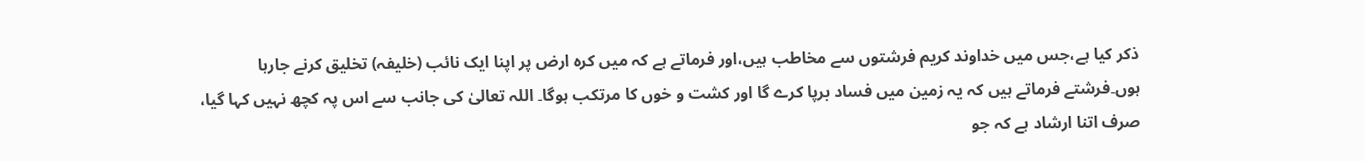ذکر کیا ہے،جس میں خداوند کریم فرشتوں سے مخاطب ہیں،اور فرماتے ہے کہ میں کرہ ارض پر اپنا ایک نائب (خلیفہ) تخلیق کرنے جارہا ہوں۔فرشتے فرماتے ہیں کہ یہ زمین میں فساد برپا کرے گا اور کشت و خوں کا مرتکب ہوگا۔ اللہ تعالیٰ کی جانب سے اس پہ کچھ نہیں کہا گیا، صرف اتنا ارشاد ہے کہ جو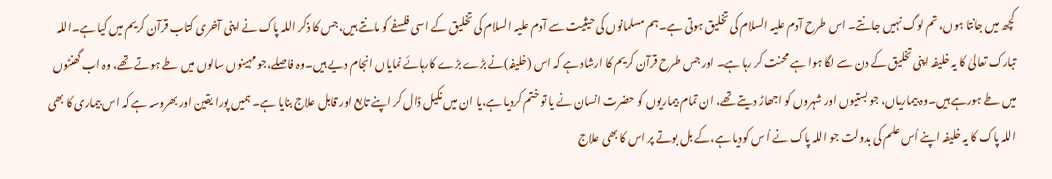کچھ میں جانتا ہوں، تم لوگ نہیں جانتے۔ اس طرح آدم علیہ السلام کی تخلیق ہوتی ہے۔ہم مسلمانوں کی حیثیت سے آدم علیہ السلام کی تخلیق کے اسی فلسفے کو مانتے ہیں،جس کا ذکر اللہ پاک نے اپنی آخری کتاب قرآن کریم میں کیا ہے۔اللہ تبارک تعالیٰ کا یہ خلیفہ اپنی تخلیق کے دن سے لگا ہوا ہے محنت کر رہا ہے۔ اور جس طرح قرآن کریم کا ارشاد ہے کہ اس (خلیفہ)نے بڑے بڑے کارہائے نمایاں انجام دیے ہیں۔وہ فاصلے،جو مہینوں سالوں میں طے ہوتے تھے، وہ اب گھنٹوں میں طے ہورہے ہیں۔وہ بیماریاں، جو بستیوں اور شہروں کو اجھاڑ دیتے تھے، ان تمام بیماریوں کو حضرت انسان نے یا تو ختم کردیا ہے،یا ان میں نکیل ڈال کر اپنے تابع اور قابل علاج بنایا ہے۔ ہمیں پورا یقین اور بھروسہ ہے کہ اس بیماری کا بھی اللہ پاک کا یہ خلیفہ اپنے اُس علم کی بدولت جو اللہ پاک نے اُ س کودیا ہے،کے بل بوتے پر اس کا بھی علاج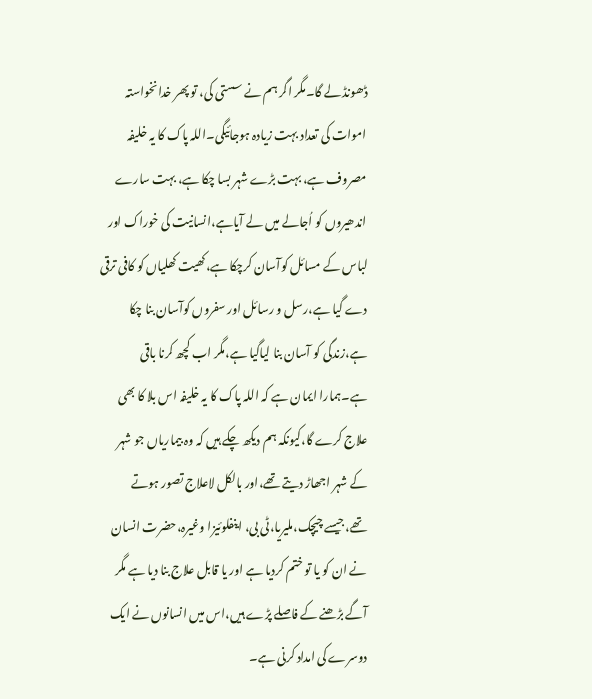ڈھونڈ لے گا۔مگر اگر ہم نے سستی کی، تو پھر خدانخواستہ اموات کی تعداد بہت زیادہ ہوجائیگی۔اللہ پاک کا یہ خلیفہ مصروف ہے، بہت بڑے شہر بسا چکا ہے، بہت سارے اندھیروں کو اُجالے میں لے آیاہے،انسانیت کی خوراک اور لباس کے مسائل کوآسان کرچکا ہے،کھیت کھلیاں کو کافی ترقی دے گیا ہے،رسل و رسائل اور سفروں کوآسان بنا چکا ہے،زندگی کو آسان بنا لیاگیا ہے،مگر اب کچھ کرنا باقی ہے۔ہمارا ایمان ہے کہ اللہ پاک کا یہ خلیفہ اس بلا کا بھی علاج کرے گا،کیونکہ ہم دیکھ چکے ہیں کہ وہ بیماریاں جو شہر کے شہر اجھاڑ دیتے تھے،اور بالکل لاعلاج تصور ہوتے تھے،جیسے چیچک،ملیریا،ٹی بی، اینفلوئیزا وغیرہ،حضرت انسان نے ان کو یا تو ختم کردیا ہے اور یا قابل علاج بنا دیا ہے مگر آگے بڑھنے کے فاصلے پڑے ہیں،اس میں انسانوں نے ایک دوسرے کی امداد کرنی ہے۔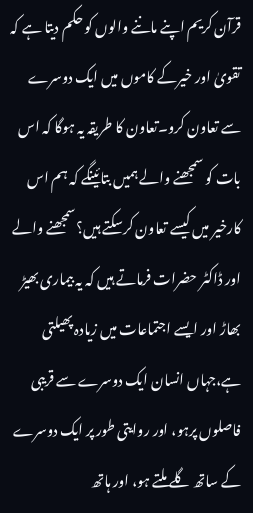قرآن کریم اپنے ماننے والوں کو حکم دیتا ہے کہ تقویٰ اور خیرکے کاموں میں ایک دوسرے سے تعاون کرو۔تعاون کا طریقہ یہ ہوگا کہ اس بات کو سمجھنے والے ہمیں بتائینگے کہ ہم اس کارخیر میں کیسے تعاون کرسکتے ہیں؟سمجھنے والے اور ڈاکٹر حضرات فرماتے ہیں کہ یہ بیماری بھیڑ بھاڑ اور ایسے اجتماعات میں زیادہ پھیلتی ہے،جہاں انسان ایک دوسرے سے قریبی فاصلوں پرہو، اور روایتی طور پر ایک دوسرے کے ساتھ گلے ملتے ہو، اور ہاتھ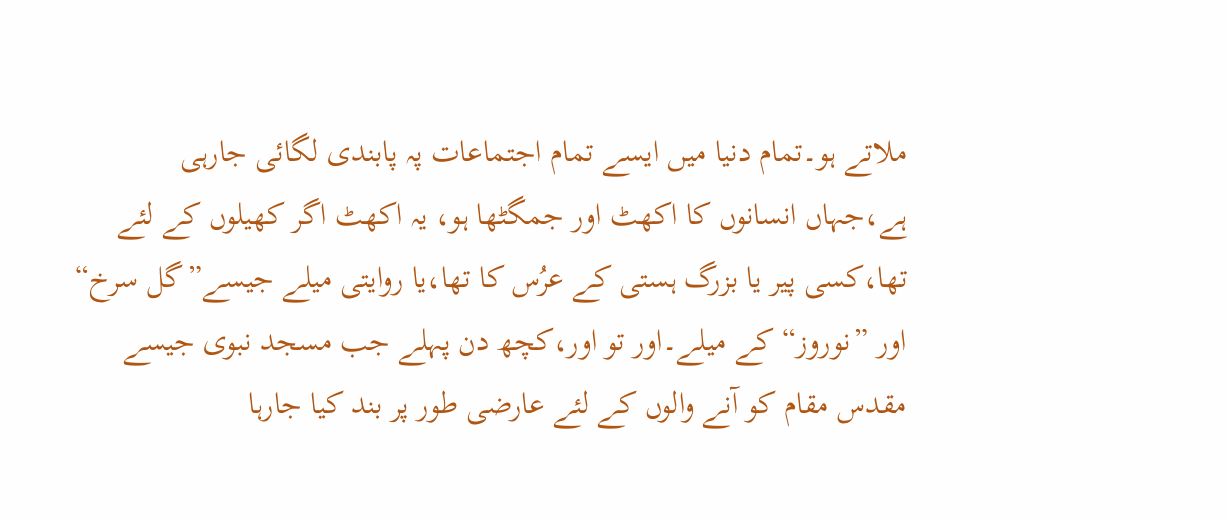ملاتے ہو۔تمام دنیا میں ایسے تمام اجتماعات پہ پابندی لگائی جارہی ہے،جہاں انسانوں کا اکھٹ اور جمگٹھا ہو، یہ اکھٹ اگر کھیلوں کے لئے تھا،کسی پیر یا بزرگ ہستی کے عرُس کا تھا،یا روایتی میلے جیسے”گل سرخ“ اور ”نوروز“کے میلے۔اور تو اور،کچھ دن پہلے جب مسجد نبوی جیسے مقدس مقام کو آنے والوں کے لئے عارضی طور پر بند کیا جارہا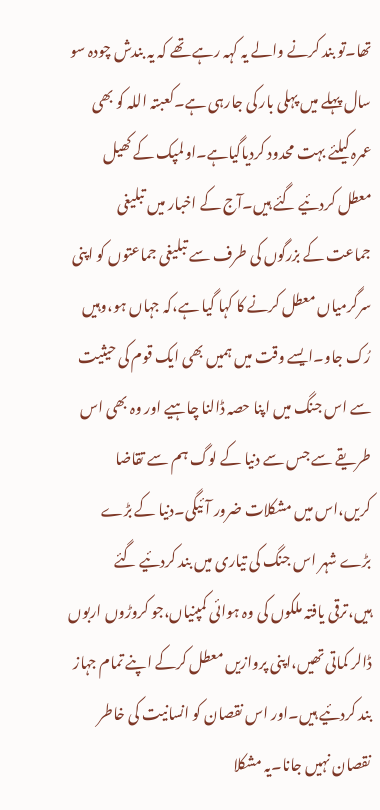تھا۔تو بند کرنے والے یہ کہہ رہے تھے کہ یہ بندش چودہ سو سال پہلے میں پہلی بار کی جارہی ہے۔کعبتہ اللہ کو بھی عمرہ کیلئے بہت محدود کردیاگیاہے۔اولمپک کے کھیل معطل کردئیے گئے ہیں۔آج کے اخبار میں تبلیغی جماعت کے بزرگوں کی طرف سے تبلیغی جماعتوں کو اپنی سرگرمیاں معطل کرنے کا کہا گیا ہے،کہ جہاں ہو،وہیں رُک جاو۔ایسے وقت میں ہمیں بھی ایک قوم کی حیثیت سے اس جنگ میں اپنا حصہ ڈالنا چاہیے اور وہ بھی اس طریقے سے جس سے دنیا کے لوگ ہم سے تقاضا کریں،اس میں مشکلات ضرور آئیگی۔دنیا کے بڑے بڑے شہر اس جنگ کی تیاری میں بند کردئیے گئے ہیں،ترقی یافتہ ملکوں کی وہ ہوائی کمپنیاں،جو کروڑوں اربوں ڈالر کماتی تھیں،اپنی پروازیں معطل کرکے اپنے تمام جہاز بند کردئیے ہیں۔اور اس نقصان کو انسانیت کی خاطر نقصان نہیں جانا۔یہ مشکلا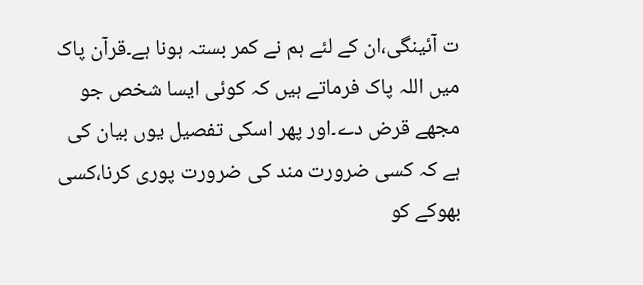ت آئینگی،ان کے لئے ہم نے کمر بستہ ہونا ہے۔قرآن پاک میں اللہ پاک فرماتے ہیں کہ کوئی ایسا شخص جو مجھے قرض دے۔اور پھر اسکی تفصیل یوں بیان کی ہے کہ کسی ضرورت مند کی ضرورت پوری کرنا،کسی بھوکے کو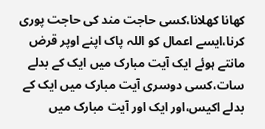کھانا کھلانا،کسی حاجت مند کی حاجت پوری کرنا،ایسے اعمال کو اللہ پاک اپنے اوپر قرض مانتے ہوئے ایک آیت مبارک میں ایک کے بدلے سات،کسی دوسری آیت مبارک میں ایک کے بدلے اکیس،اور ایک اور آیت مبارک میں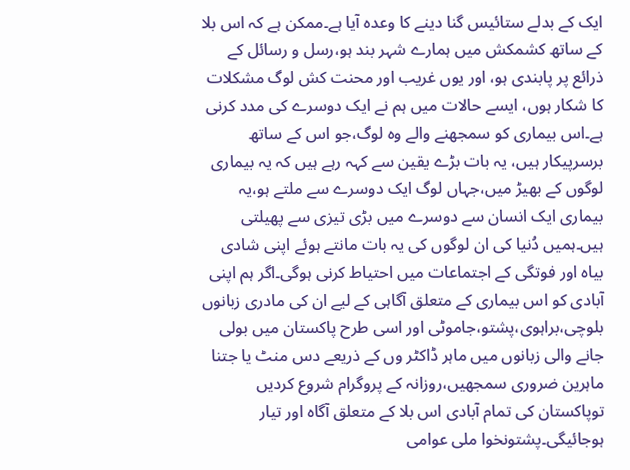ایک کے بدلے ستائیس گنا دینے کا وعدہ آیا ہے۔ممکن ہے کہ اس بلا کے ساتھ کشمکش میں ہمارے شہر بند ہو،رسل و رسائل کے ذرائع پر پابندی ہو، اور یوں غریب اور محنت کش لوگ مشکلات کا شکار ہوں، ایسے حالات میں ہم نے ایک دوسرے کی مدد کرنی ہے۔اس بیماری کو سمجھنے والے وہ لوگ،جو اس کے ساتھ برسرپیکار ہیں، یہ بات بڑے یقین سے کہہ رہے ہیں کہ یہ بیماری لوگوں کے بھیڑ میں،جہاں لوگ ایک دوسرے سے ملتے ہو،یہ بیماری ایک انسان سے دوسرے میں بڑی تیزی سے پھیلتی ہیں۔ہمیں دُنیا کی ان لوگوں کی یہ بات مانتے ہوئے اپنی شادی بیاہ اور فوتگی کے اجتماعات میں احتیاط کرنی ہوگی۔اگر ہم اپنی آبادی کو اس بیماری کے متعلق آگاہی کے لیے ان کی مادری زبانوں بلوچی،براہوی،پشتو،جاموٹی اور اسی طرح پاکستان میں بولی جانے والی زبانوں میں ماہر ڈاکٹر وں کے ذریعے دس منٹ یا جتنا ماہرین ضروری سمجھیں،روزانہ کے پروگرام شروع کردیں توپاکستان کی تمام آبادی اس بلا کے متعلق آگاہ اور تیار ہوجائیگی۔پشتونخوا ملی عوامی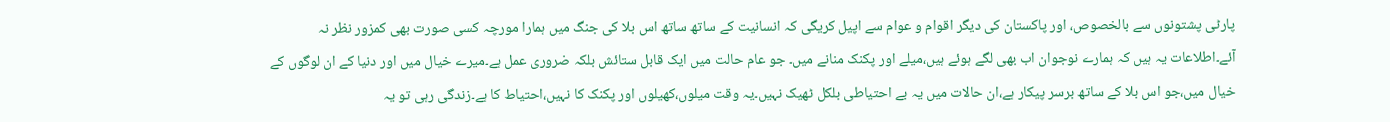پارٹی پشتونوں سے بالخصوص، اور پاکستان کی دیگر اقوام و عوام سے اپیل کریگی کہ انسانیت کے ساتھ ساتھ اس بلا کی جنگ میں ہمارا مورچہ کسی صورت بھی کمزور نظر نہ آئے۔اطلاعات یہ ہیں کہ ہمارے نوجوان اب بھی لگے ہوئے ہیں،میلے اور پکنک منانے میں۔ جو عام حالت میں ایک قابل ستائش بلکہ ضروری عمل ہے۔میرے خیال میں اور دنیا کے ان لوگوں کے خیال میں،جو اس بلا کے ساتھ برسر پیکار ہے،ان حالات میں یہ بے احتیاطی بلکل ٹھیک نہیں۔یہ وقت میلوں،کھیلوں اور پکنک کا نہیں،احتیاط کا ہے۔زندگی رہی تو یہ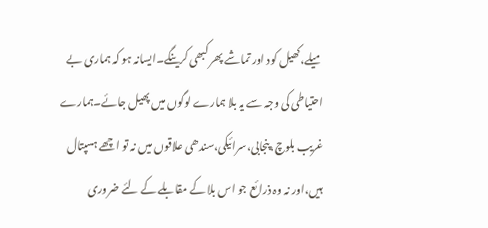میلے،کھیل کود اور تماشے پھر کبھی کرینگے۔ایسانہ ہو کہ ہماری بے احتیاطی کی وجہ سے یہ بلا ہمارے لوگوں میں پھیل جائے۔ہمارے غریب بلوچ،پنجابی،سرائیکی،سندھی علاقوں میں نہ تو اچھے ہسپتال ہیں،اور نہ وہ ذرائع جو اس بلا کے مقابلے کے لئے ضروری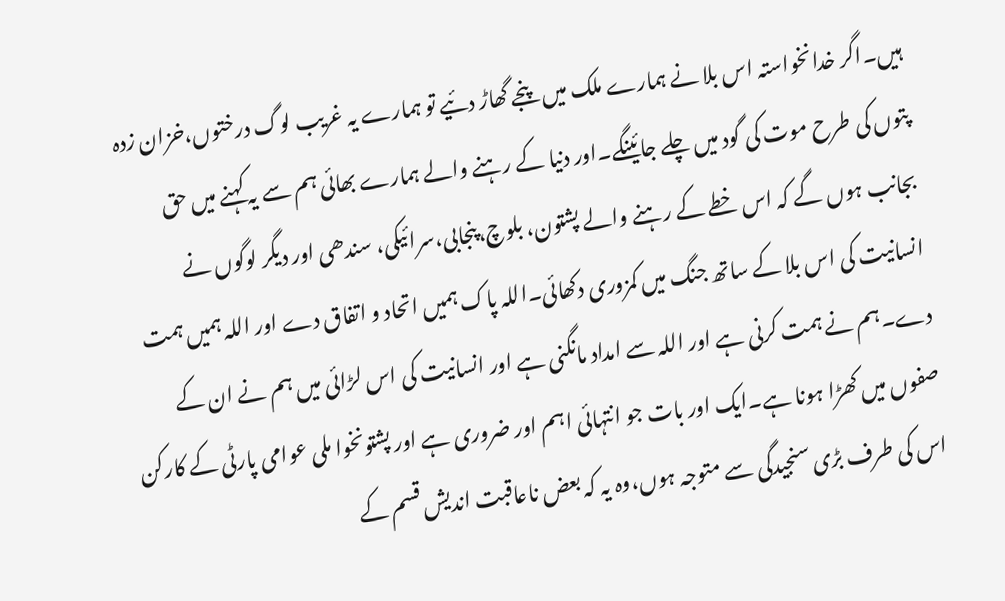ہیں۔اگر خدانخواستہ اس بلا نے ہمارے ملک میں پنجے گھاڑ دئیے تو ہمارے یہ غریب لوگ درختوں،خزان زدہ پتوں کی طرح موت کی گود میں چلے جائینگے۔اور دنیا کے رہنے والے ہمارے بھائی ہم سے یہ کہنے میں حق بجانب ہوں گے کہ اس خطے کے رہنے والے پشتون، بلوچ،پنجابی،سرائیکی، سندھی اور دیگر لوگوں نے انسانیت کی اس بلا کے ساتھ جنگ میں کمزوری دکھائی۔اللہ پاک ہمیں اتحاد و اتفاق دے اور اللہ ہمیں ہمت دے۔ہم نے ہمت کرنی ہے اور اللہ سے امداد مانگنی ہے اور انسانیت کی اس لڑائی میں ہم نے ان کے صفوں میں کھڑا ہونا ہے۔ایک اور بات جو انتہائی اہم اور ضروری ہے اور پشتونخوا ملی عوامی پارٹی کے کارکن اس کی طرف بڑی سنجیدگی سے متوجہ ہوں،وہ یہ کہ بعض ناعاقبت اندیش قسم کے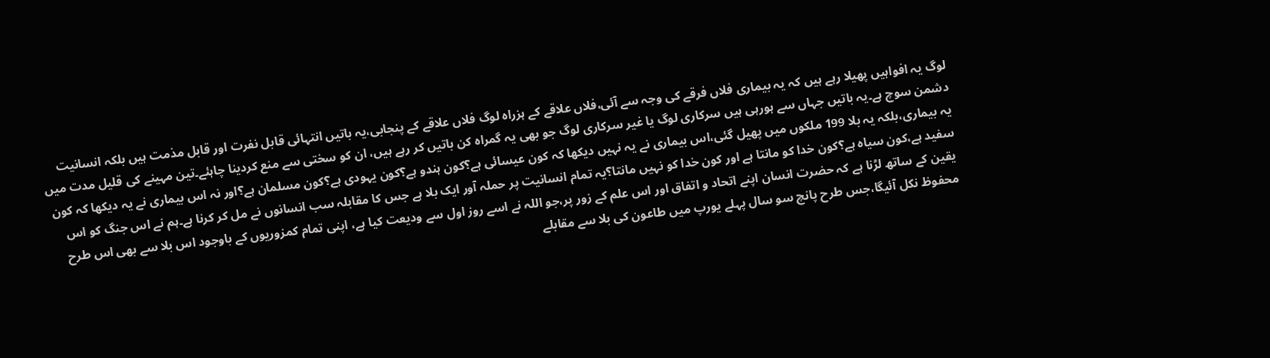لوگ یہ افواہیں پھیلا رہے ہیں کہ یہ بیماری فلاں فرقے کی وجہ سے آئی،فلاں علاقے کے ہزراہ لوگ فلاں علاقے کے پنجابی،یہ باتیں انتہائی قابل نفرت اور قابل مذمت ہیں بلکہ انسانیت دشمن سوچ ہے۔یہ باتیں جہاں سے ہورہی ہیں سرکاری لوگ یا غیر سرکاری لوگ جو بھی یہ گمراہ کن باتیں کر رہے ہیں، ان کو سختی سے منع کردینا چاہئے۔تین مہینے کی قلیل مدت میں یہ بیماری،بلکہ یہ بلا 199 ملکوں میں پھیل گئی،اس بیماری نے یہ نہیں دیکھا کہ کون عیسائی ہے؟کون ہندو ہے؟کون یہودی ہے؟کون مسلمان ہے؟اور نہ اس بیماری نے یہ دیکھا کہ کون سفید ہے،کون سیاہ ہے؟کون خدا کو مانتا ہے اور کون خدا کو نہیں مانتا؟یہ تمام انسانیت پر حملہ آور ایک بلا ہے جس کا مقابلہ سب انسانوں نے مل کر کرنا ہے۔ہم نے اس جنگ کو اس یقین کے ساتھ لڑنا ہے کہ حضرت انسان اپنے اتحاد و اتفاق اور اس علم کے زور پر،جو اللہ نے اسے روز اول سے ودیعت کیا ہے، اپنی تمام کمزوریوں کے باوجود اس بلا سے بھی اس طرح محفوظ نکل آئیگا،جس طرح پانچ سو سال پہلے یورپ میں طاعون کی بلا سے مقابلے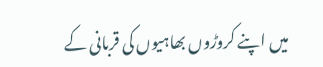میں اپنے کروڑوں بھاہیوں کی قربانی کے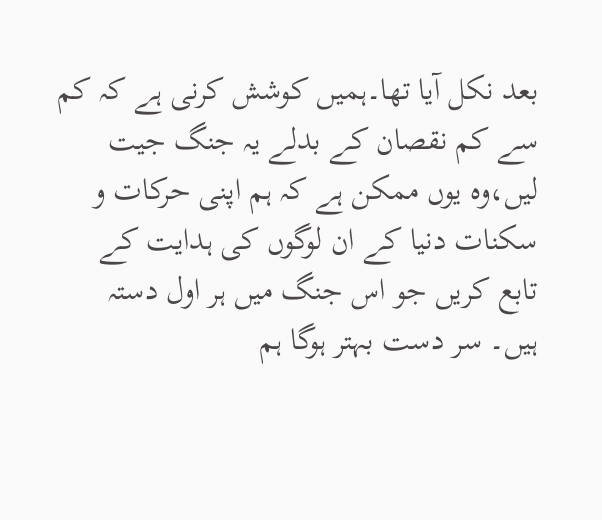بعد نکل آیا تھا۔ہمیں کوشش کرنی ہے کہ کم سے کم نقصان کے بدلے یہ جنگ جیت لیں،وہ یوں ممکن ہے کہ ہم اپنی حرکات و سکنات دنیا کے ان لوگوں کی ہدایت کے تابع کریں جو اس جنگ میں ہر اول دستہ ہیں۔ سر دست بہتر ہوگا ہم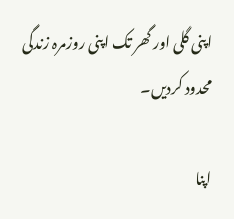اپنی گلی اور گھر تک اپنی روزمرہ زندگی محدود کردیں۔

اپنا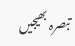تبصرہ بھیجیں